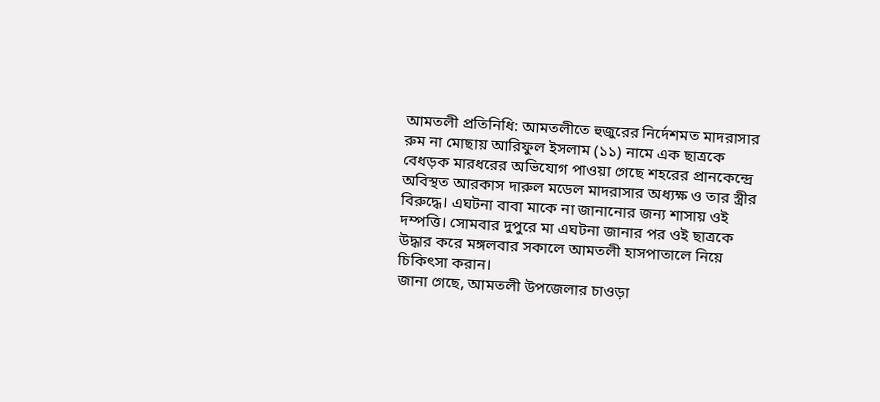আমতলী প্রতিনিধি: আমতলীতে হুজুরের নির্দেশমত মাদরাসার রুম না মোছায় আরিফুল ইসলাম (১১) নামে এক ছাত্রকে বেধড়ক মারধরের অভিযোগ পাওয়া গেছে শহরের প্রানকেন্দ্রে অবিস্থত আরকাস দারুল মডেল মাদরাসার অধ্যক্ষ ও তার স্ত্রীর বিরুদ্ধে। এঘটনা বাবা মাকে না জানানোর জন্য শাসায় ওই দম্পত্তি। সোমবার দুপুরে মা এঘটনা জানার পর ওই ছাত্রকে উদ্ধার করে মঙ্গলবার সকালে আমতলী হাসপাতালে নিয়ে চিকিৎসা করান।
জানা গেছে, আমতলী উপজেলার চাওড়া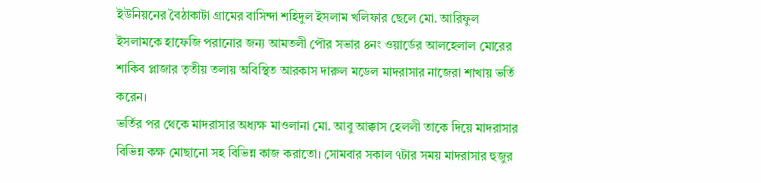ইউনিয়নের বৈঠাকাটা গ্রামের বাসিন্দা শহিদুল ইসলাম খলিফার ছেলে মো. আরিফুল ইসলামকে হাফেজি পরানোর জন্য আমতলী পৌর সভার ৪নং ওয়ার্ডের আলহেলাল মোরের শাকিব প্লাজার তৃতীয় তলায় অবিস্থিত আরকাস দারুল মডেল মাদরাসার নাজেরা শাখায় ভর্তি করেন।
ভর্তির পর থেকে মাদরাসার অধ্যক্ষ মাওলানা মো. আবু আক্কাস হেললী তাকে দিয়ে মাদরাসার বিভিন্ন কক্ষ মোছানো সহ বিভিন্ন কাজ করাতো। সোমবার সকাল ৭টার সময় মাদরাসার হুজুর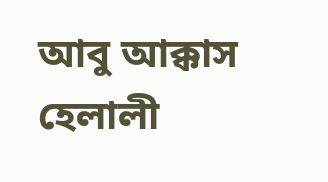আবু আক্কাস হেলালী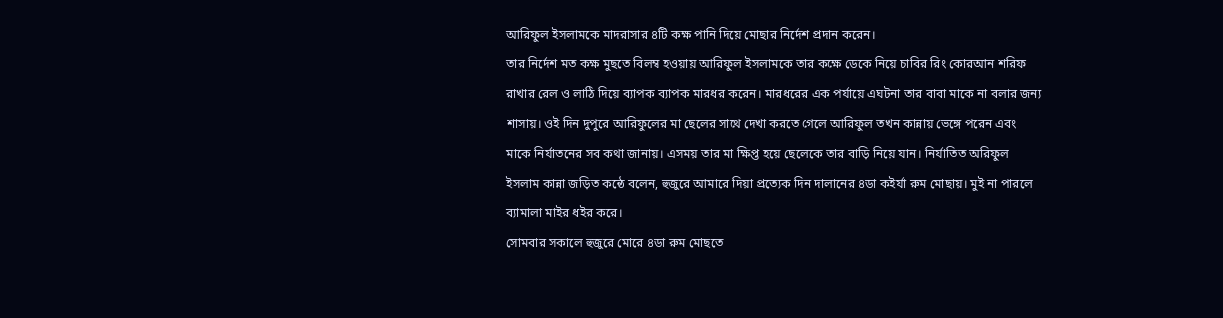আরিফুল ইসলামকে মাদরাসার ৪টি কক্ষ পানি দিয়ে মোছার নির্দেশ প্রদান করেন।
তার নির্দেশ মত কক্ষ মুছতে বিলম্ব হওয়ায় আরিফুল ইসলামকে তার কক্ষে ডেকে নিয়ে চাবির রিং কোরআন শরিফ রাখার রেল ও লাঠি দিয়ে ব্যাপক ব্যাপক মারধর করেন। মারধরের এক পর্যায়ে এঘটনা তার বাবা মাকে না বলার জন্য শাসায়। ওই দিন দুপুরে আরিফুলের মা ছেলের সাথে দেখা করতে গেলে আরিফুল তখন কান্নায় ভেঙ্গে পরেন এবং মাকে নির্যাতনের সব কথা জানায়। এসময় তার মা ক্ষিপ্ত হয়ে ছেলেকে তার বাড়ি নিয়ে যান। নির্যাতিত অরিফুল ইসলাম কান্না জড়িত কন্ঠে বলেন, হুজুরে আমারে দিয়া প্রত্যেক দিন দালানের ৪ডা কইর্যা রুম মোছায়। মুই না পারলে ব্যামালা মাইর ধইর করে।
সোমবার সকালে হুজুরে মোরে ৪ডা রুম মোছতে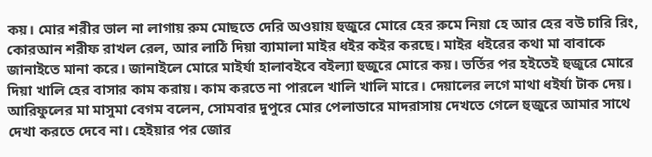কয়। মোর শরীর ভাল না লাগায় রুম মোছতে দেরি অওয়ায় হুজুরে মোরে হের রুমে নিয়া হে আর হের বউ চারি রিং, কোরআন শরীফ রাখল রেল, আর লাঠি দিয়া ব্যামালা মাইর ধইর কইর করছে। মাইর ধইরের কথা মা বাবাকে জানাইতে মানা করে। জানাইলে মোরে মাইর্যা হালাবইবে বইল্যা হুজুরে মোরে কয়। ভর্তির পর হইতেই হুজুরে মোরে দিয়া খালি হের বাসার কাম করায়। কাম করতে না পারলে খালি খালি মারে। দেয়ালের লগে মাথা ধইর্যা টাক দেয়।
আরিফুলের মা মাসুমা বেগম বলেন, সোমবার দুপুরে মোর পেলাডারে মাদরাসায় দেখতে গেলে হুজুরে আমার সাথে দেখা করতে দেবে না। হেইয়ার পর জোর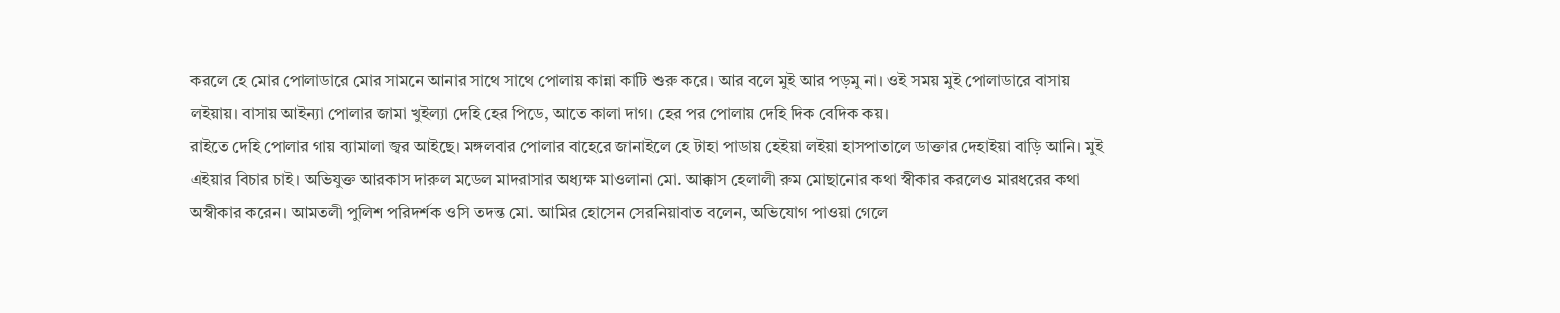করলে হে মোর পোলাডারে মোর সামনে আনার সাথে সাথে পোলায় কান্না কাটি শুরু করে। আর বলে মুই আর পড়মু না। ওই সময় মুই পোলাডারে বাসায় লইয়ায়। বাসায় আইন্যা পোলার জামা খুইল্যা দেহি হের পিডে, আতে কালা দাগ। হের পর পোলায় দেহি দিক বেদিক কয়।
রাইতে দেহি পোলার গায় ব্যামালা জ্বর আইছে। মঙ্গলবার পোলার বাহেরে জানাইলে হে টাহা পাডায় হেইয়া লইয়া হাসপাতালে ডাক্তার দেহাইয়া বাড়ি আনি। মুই এইয়ার বিচার চাই। অভিযুক্ত আরকাস দারুল মডেল মাদরাসার অধ্যক্ষ মাওলানা মো. আক্কাস হেলালী রুম মোছানোর কথা স্বীকার করলেও মারধরের কথা অস্বীকার করেন। আমতলী পুলিশ পরিদর্শক ওসি তদন্ত মো. আমির হোসেন সেরনিয়াবাত বলেন, অভিযোগ পাওয়া গেলে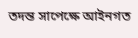তদন্ত সাপেক্ষে আইনগত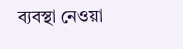ব্যবস্থা নেওয়া